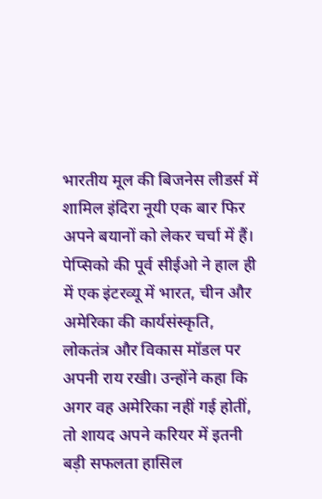भारतीय मूल की बिजनेस लीडर्स में शामिल इंदिरा नूयी एक बार फिर अपने बयानों को लेकर चर्चा में हैं। पेप्सिको की पूर्व सीईओ ने हाल ही में एक इंटरव्यू में भारत, चीन और अमेरिका की कार्यसंस्कृति, लोकतंत्र और विकास मॉडल पर अपनी राय रखी। उन्होंने कहा कि अगर वह अमेरिका नहीं गई होतीं, तो शायद अपने करियर में इतनी बड़ी सफलता हासिल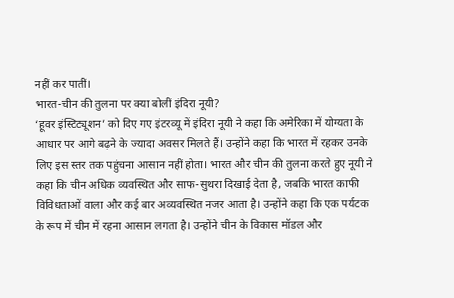नहीं कर पातीं।
भारत-चीन की तुलना पर क्या बोलीं इंदिरा नूयी?
‘हूवर इंस्टिट्यूशन’ को दिए गए इंटरव्यू में इंदिरा नूयी ने कहा कि अमेरिका में योग्यता के आधार पर आगे बढ़ने के ज्यादा अवसर मिलते हैं। उन्होंने कहा कि भारत में रहकर उनके लिए इस स्तर तक पहुंचना आसान नहीं होता। भारत और चीन की तुलना करते हुए नूयी ने कहा कि चीन अधिक व्यवस्थित और साफ-सुथरा दिखाई देता है, जबकि भारत काफी विविधताओं वाला और कई बार अव्यवस्थित नजर आता है। उन्होंने कहा कि एक पर्यटक के रूप में चीन में रहना आसान लगता है। उन्होंने चीन के विकास मॉडल और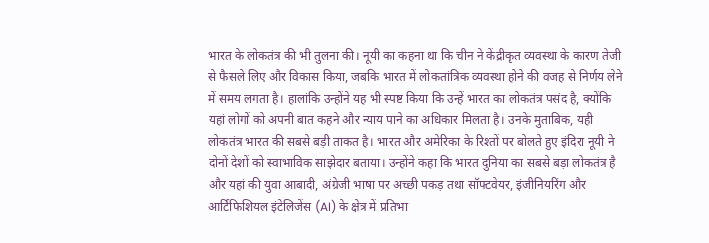भारत के लोकतंत्र की भी तुलना की। नूयी का कहना था कि चीन ने केंद्रीकृत व्यवस्था के कारण तेजी से फैसले लिए और विकास किया, जबकि भारत में लोकतांत्रिक व्यवस्था होने की वजह से निर्णय लेने में समय लगता है। हालांकि उन्होंने यह भी स्पष्ट किया कि उन्हें भारत का लोकतंत्र पसंद है, क्योंकि यहां लोगों को अपनी बात कहने और न्याय पाने का अधिकार मिलता है। उनके मुताबिक, यही लोकतंत्र भारत की सबसे बड़ी ताकत है। भारत और अमेरिका के रिश्तों पर बोलते हुए इंदिरा नूयी ने दोनों देशों को स्वाभाविक साझेदार बताया। उन्होंने कहा कि भारत दुनिया का सबसे बड़ा लोकतंत्र है और यहां की युवा आबादी, अंग्रेजी भाषा पर अच्छी पकड़ तथा सॉफ्टवेयर, इंजीनियरिंग और आर्टिफिशियल इंटेलिजेंस (AI) के क्षेत्र में प्रतिभा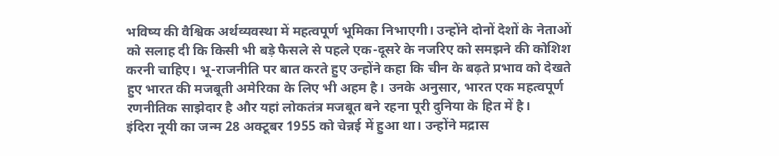भविष्य की वैश्विक अर्थव्यवस्था में महत्वपूर्ण भूमिका निभाएगी। उन्होंने दोनों देशों के नेताओं को सलाह दी कि किसी भी बड़े फैसले से पहले एक-दूसरे के नजरिए को समझने की कोशिश करनी चाहिए। भू-राजनीति पर बात करते हुए उन्होंने कहा कि चीन के बढ़ते प्रभाव को देखते हुए भारत की मजबूती अमेरिका के लिए भी अहम है। उनके अनुसार, भारत एक महत्वपूर्ण रणनीतिक साझेदार है और यहां लोकतंत्र मजबूत बने रहना पूरी दुनिया के हित में है।
इंदिरा नूयी का जन्म 28 अक्टूबर 1955 को चेन्नई में हुआ था। उन्होंने मद्रास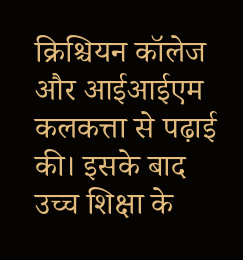क्रिश्चियन कॉलेज और आईआईएम कलकत्ता से पढ़ाई की। इसके बाद उच्च शिक्षा के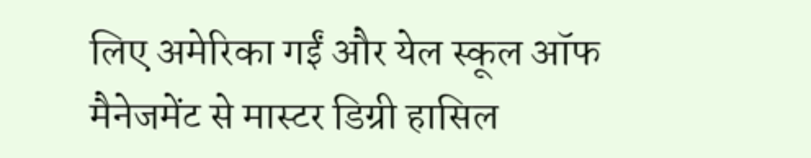लिए अमेरिका गईं और येल स्कूल ऑफ मैनेजमेंट से मास्टर डिग्री हासिल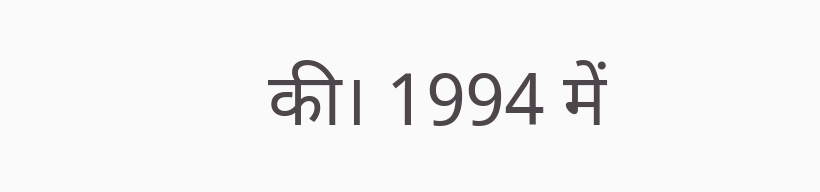की। 1994 में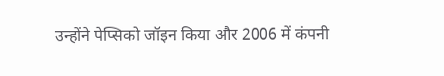उन्होंने पेप्सिको जॉइन किया और 2006 में कंपनी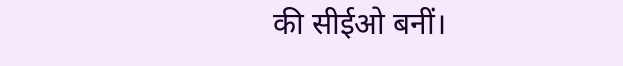की सीईओ बनीं।